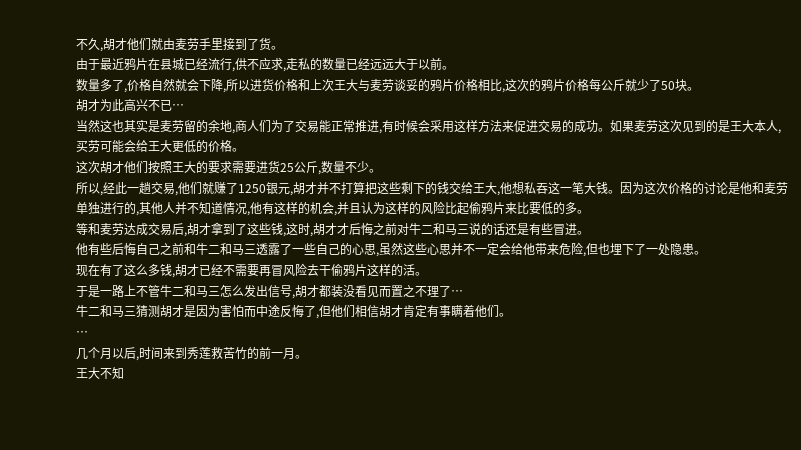不久,胡才他们就由麦劳手里接到了货。
由于最近鸦片在县城已经流行,供不应求,走私的数量已经远远大于以前。
数量多了,价格自然就会下降,所以进货价格和上次王大与麦劳谈妥的鸦片价格相比,这次的鸦片价格每公斤就少了50块。
胡才为此高兴不已…
当然这也其实是麦劳留的余地,商人们为了交易能正常推进,有时候会采用这样方法来促进交易的成功。如果麦劳这次见到的是王大本人,买劳可能会给王大更低的价格。
这次胡才他们按照王大的要求需要进货25公斤,数量不少。
所以,经此一趟交易,他们就赚了1250银元,胡才并不打算把这些剩下的钱交给王大,他想私吞这一笔大钱。因为这次价格的讨论是他和麦劳单独进行的,其他人并不知道情况,他有这样的机会,并且认为这样的风险比起偷鸦片来比要低的多。
等和麦劳达成交易后,胡才拿到了这些钱,这时,胡才才后悔之前对牛二和马三说的话还是有些冒进。
他有些后悔自己之前和牛二和马三透露了一些自己的心思,虽然这些心思并不一定会给他带来危险,但也埋下了一处隐患。
现在有了这么多钱,胡才已经不需要再冒风险去干偷鸦片这样的活。
于是一路上不管牛二和马三怎么发出信号,胡才都装没看见而置之不理了…
牛二和马三猜测胡才是因为害怕而中途反悔了,但他们相信胡才肯定有事瞒着他们。
…
几个月以后,时间来到秀莲救苦竹的前一月。
王大不知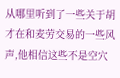从哪里听到了一些关于胡才在和麦劳交易的一些风声,他相信这些不是空穴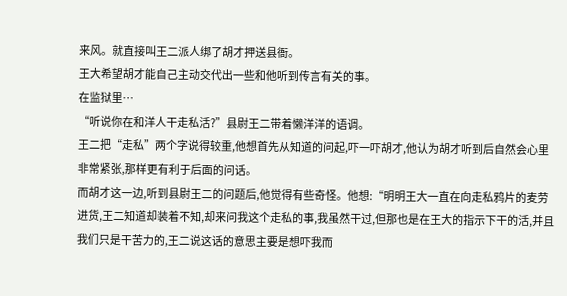来风。就直接叫王二派人绑了胡才押送县衙。
王大希望胡才能自己主动交代出一些和他听到传言有关的事。
在监狱里…
“听说你在和洋人干走私活?”县尉王二带着懒洋洋的语调。
王二把“走私”两个字说得较重,他想首先从知道的问起,吓一吓胡才,他认为胡才听到后自然会心里非常紧张,那样更有利于后面的问话。
而胡才这一边,听到县尉王二的问题后,他觉得有些奇怪。他想:“明明王大一直在向走私鸦片的麦劳进货,王二知道却装着不知,却来问我这个走私的事,我虽然干过,但那也是在王大的指示下干的活,并且我们只是干苦力的,王二说这话的意思主要是想吓我而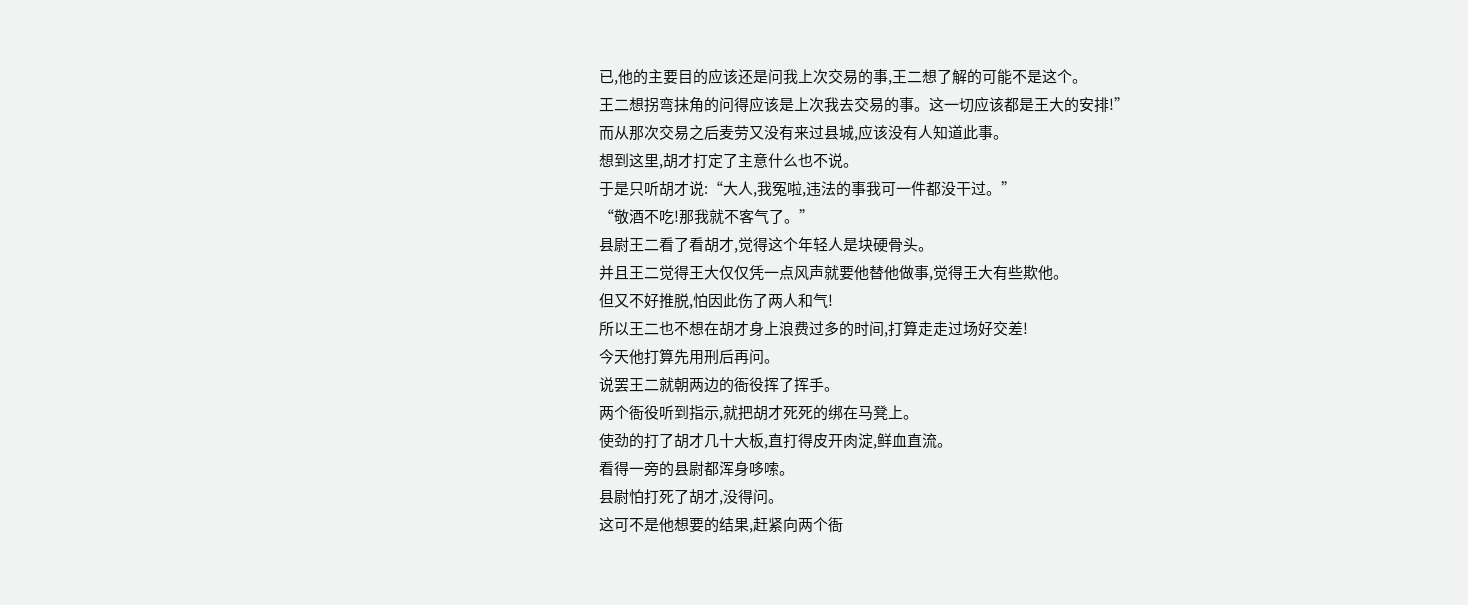已,他的主要目的应该还是问我上次交易的事,王二想了解的可能不是这个。
王二想拐弯抹角的问得应该是上次我去交易的事。这一切应该都是王大的安排!”
而从那次交易之后麦劳又没有来过县城,应该没有人知道此事。
想到这里,胡才打定了主意什么也不说。
于是只听胡才说:“大人,我冤啦,违法的事我可一件都没干过。”
“敬酒不吃!那我就不客气了。”
县尉王二看了看胡才,觉得这个年轻人是块硬骨头。
并且王二觉得王大仅仅凭一点风声就要他替他做事,觉得王大有些欺他。
但又不好推脱,怕因此伤了两人和气!
所以王二也不想在胡才身上浪费过多的时间,打算走走过场好交差!
今天他打算先用刑后再问。
说罢王二就朝两边的衙役挥了挥手。
两个衙役听到指示,就把胡才死死的绑在马凳上。
使劲的打了胡才几十大板,直打得皮开肉淀,鲜血直流。
看得一旁的县尉都浑身哆嗦。
县尉怕打死了胡才,没得问。
这可不是他想要的结果,赶紧向两个衙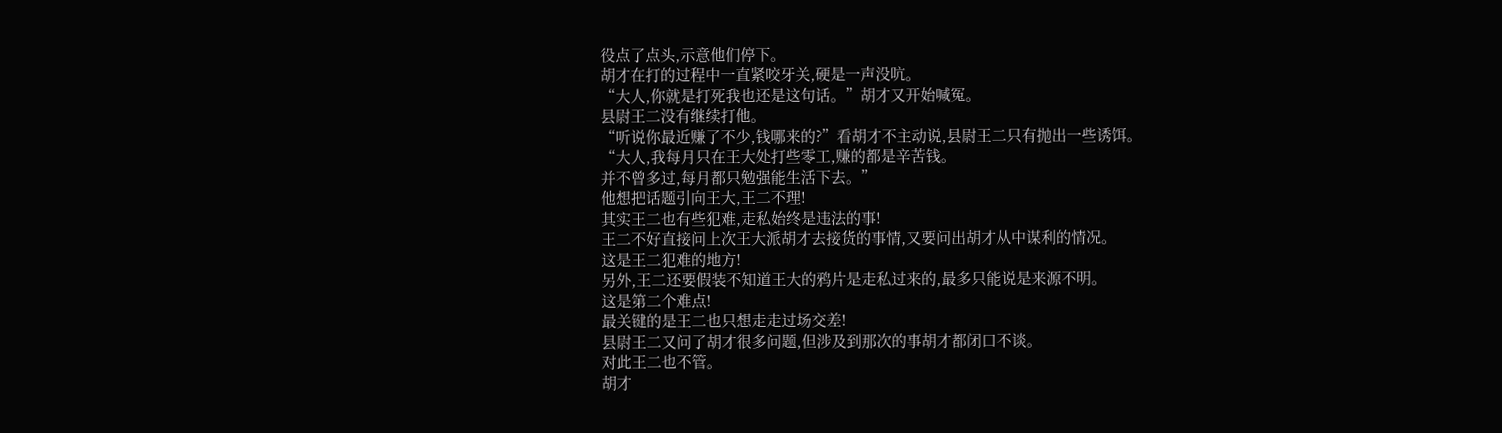役点了点头,示意他们停下。
胡才在打的过程中一直紧咬牙关,硬是一声没吭。
“大人,你就是打死我也还是这句话。”胡才又开始喊冤。
县尉王二没有继续打他。
“听说你最近赚了不少,钱哪来的?”看胡才不主动说,县尉王二只有抛出一些诱饵。
“大人,我每月只在王大处打些零工,赚的都是辛苦钱。
并不曾多过,每月都只勉强能生活下去。”
他想把话题引向王大,王二不理!
其实王二也有些犯难,走私始终是违法的事!
王二不好直接问上次王大派胡才去接货的事情,又要问出胡才从中谋利的情况。
这是王二犯难的地方!
另外,王二还要假装不知道王大的鸦片是走私过来的,最多只能说是来源不明。
这是第二个难点!
最关键的是王二也只想走走过场交差!
县尉王二又问了胡才很多问题,但涉及到那次的事胡才都闭口不谈。
对此王二也不管。
胡才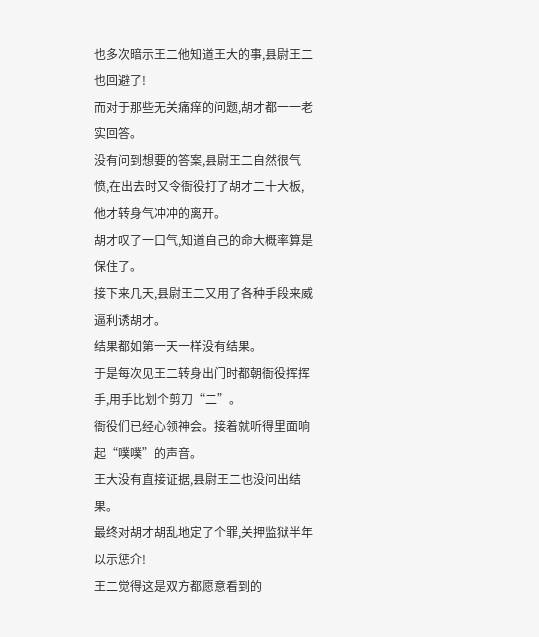也多次暗示王二他知道王大的事,县尉王二也回避了!
而对于那些无关痛痒的问题,胡才都一一老实回答。
没有问到想要的答案,县尉王二自然很气愤,在出去时又令衙役打了胡才二十大板,他才转身气冲冲的离开。
胡才叹了一口气,知道自己的命大概率算是保住了。
接下来几天,县尉王二又用了各种手段来威逼利诱胡才。
结果都如第一天一样没有结果。
于是每次见王二转身出门时都朝衙役挥挥手,用手比划个剪刀“二”。
衙役们已经心领神会。接着就听得里面响起“噗噗”的声音。
王大没有直接证据,县尉王二也没问出结果。
最终对胡才胡乱地定了个罪,关押监狱半年以示惩介!
王二觉得这是双方都愿意看到的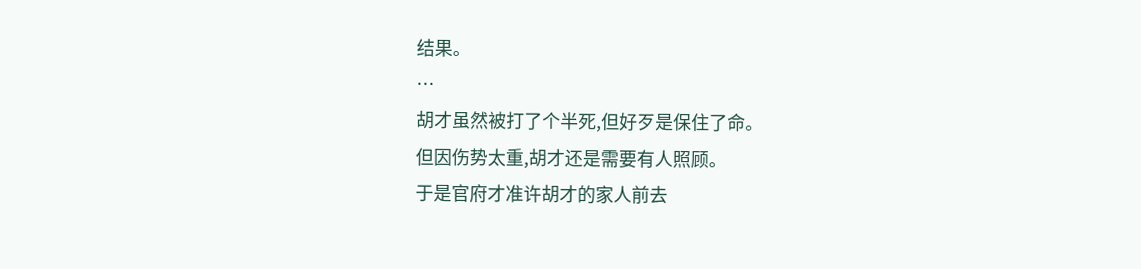结果。
…
胡才虽然被打了个半死,但好歹是保住了命。
但因伤势太重,胡才还是需要有人照顾。
于是官府才准许胡才的家人前去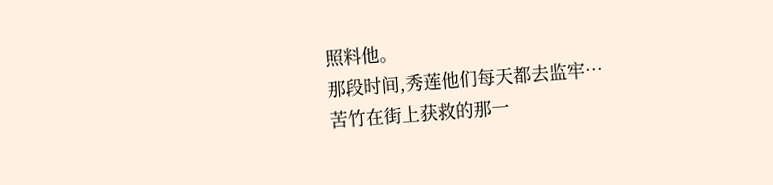照料他。
那段时间,秀莲他们每天都去监牢…
苦竹在街上获救的那一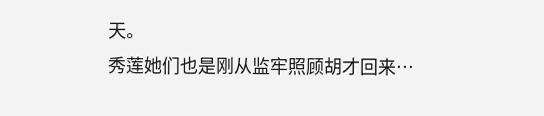天。
秀莲她们也是刚从监牢照顾胡才回来…